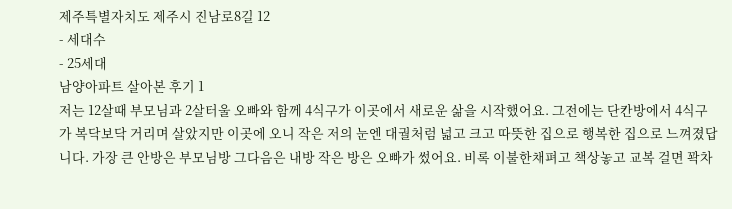제주특별자치도 제주시 진남로8길 12
- 세대수
- 25세대
남양아파트 살아본 후기 1
저는 12살때 부모님과 2살터울 오빠와 함께 4식구가 이곳에서 새로운 삶을 시작했어요. 그전에는 단칸방에서 4식구가 복닥보닥 거리며 살았지만 이곳에 오니 작은 저의 눈엔 대궐처럼 넓고 크고 따뜻한 집으로 행복한 집으로 느껴졌답니다. 가장 큰 안방은 부모님방 그다음은 내방 작은 방은 오빠가 썼어요. 비록 이불한채펴고 책상놓고 교복 걸면 꽉차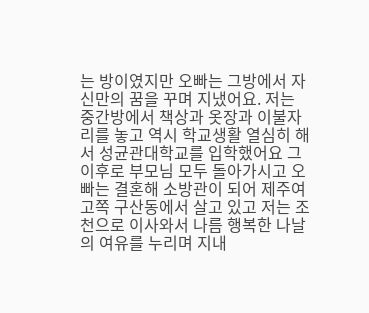는 방이였지만 오빠는 그방에서 자신만의 꿈을 꾸며 지냈어요. 저는 중간방에서 책상과 옷장과 이불자리를 놓고 역시 학교생활 열심히 해서 성균관대학교를 입학했어요 그 이후로 부모님 모두 돌아가시고 오빠는 결혼해 소방관이 되어 제주여고쪽 구산동에서 살고 있고 저는 조천으로 이사와서 나름 행복한 나날의 여유를 누리며 지내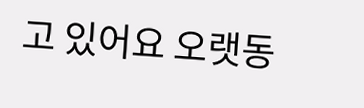고 있어요 오랫동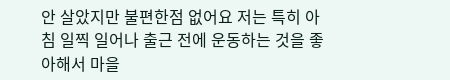안 살았지만 불편한점 없어요 저는 특히 아침 일찍 일어나 출근 전에 운동하는 것을 좋아해서 마을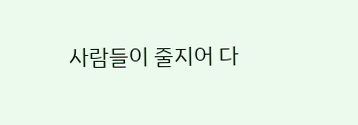사람들이 줄지어 다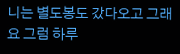니는 별도봉도 갔다오고 그래요 그럼 하루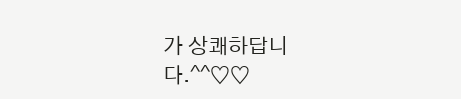가 상쾌하답니다.^^♡♡